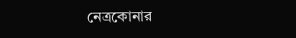নেত্রকোনার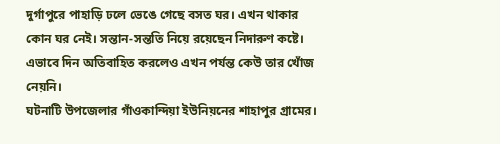দুর্গাপুরে পাহাড়ি ঢলে ভেঙে গেছে বসত ঘর। এখন থাকার কোন ঘর নেই। সন্তান-সন্ততি নিয়ে রয়েছেন নিদারুণ কষ্টে। এভাবে দিন অতিবাহিত করলেও এখন পর্যন্ত কেউ তার খোঁজ নেয়নি।
ঘটনাটি উপজেলার গাঁওকান্দিয়া ইউনিয়নের শাহাপুর গ্রামের।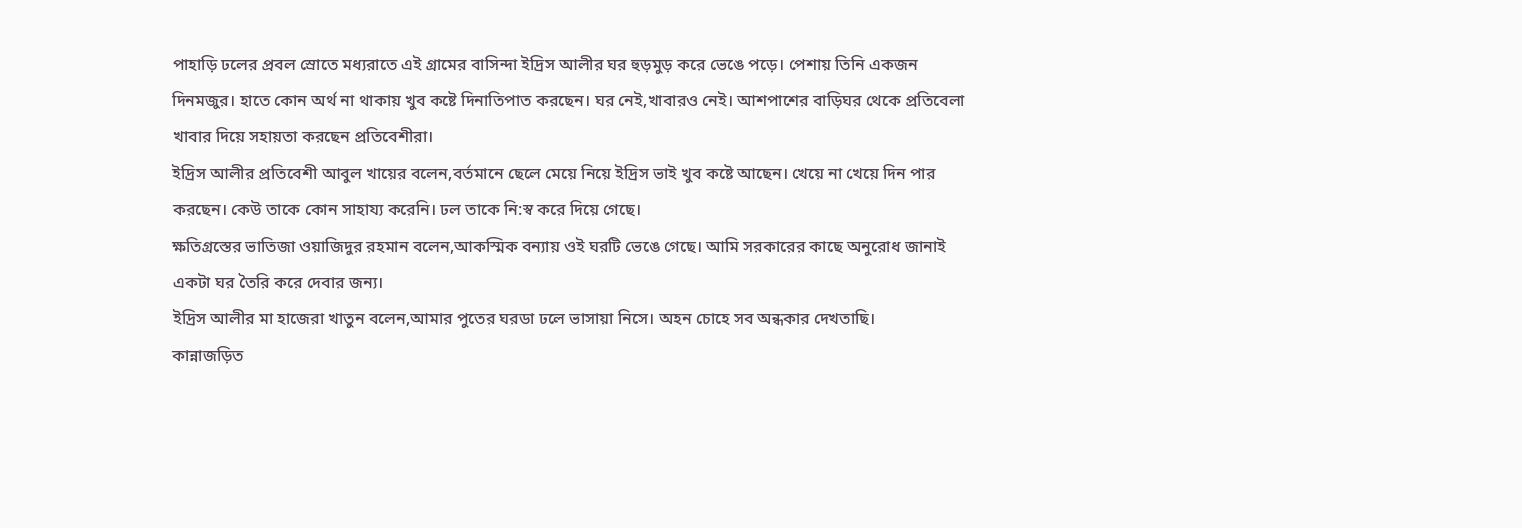পাহাড়ি ঢলের প্রবল স্রোতে মধ্যরাতে এই গ্রামের বাসিন্দা ইদ্রিস আলীর ঘর হুড়মুড় করে ভেঙে পড়ে। পেশায় তিনি একজন দিনমজুর। হাতে কোন অর্থ না থাকায় খুব কষ্টে দিনাতিপাত করছেন। ঘর নেই,খাবারও নেই। আশপাশের বাড়িঘর থেকে প্রতিবেলা খাবার দিয়ে সহায়তা করছেন প্রতিবেশীরা।
ইদ্রিস আলীর প্রতিবেশী আবুল খায়ের বলেন,বর্তমানে ছেলে মেয়ে নিয়ে ইদ্রিস ভাই খুব কষ্টে আছেন। খেয়ে না খেয়ে দিন পার করছেন। কেউ তাকে কোন সাহায্য করেনি। ঢল তাকে নি:স্ব করে দিয়ে গেছে।
ক্ষতিগ্রস্তের ভাতিজা ওয়াজিদুর রহমান বলেন,আকস্মিক বন্যায় ওই ঘরটি ভেঙে গেছে। আমি সরকারের কাছে অনুরোধ জানাই একটা ঘর তৈরি করে দেবার জন্য।
ইদ্রিস আলীর মা হাজেরা খাতুন বলেন,আমার পুতের ঘরডা ঢলে ভাসায়া নিসে। অহন চোহে সব অন্ধকার দেখতাছি।
কান্নাজড়িত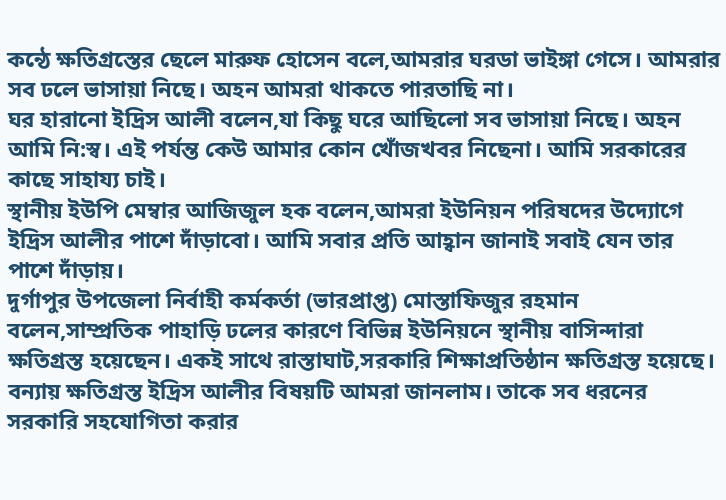কন্ঠে ক্ষতিগ্রস্তের ছেলে মারুফ হোসেন বলে,আমরার ঘরডা ভাইঙ্গা গেসে। আমরার সব ঢলে ভাসায়া নিছে। অহন আমরা থাকতে পারতাছি না।
ঘর হারানো ইদ্রিস আলী বলেন,যা কিছু ঘরে আছিলো সব ভাসায়া নিছে। অহন আমি নি:স্ব। এই পর্যন্ত কেউ আমার কোন খোঁজখবর নিছেনা। আমি সরকারের কাছে সাহায্য চাই।
স্থানীয় ইউপি মেম্বার আজিজুল হক বলেন,আমরা ইউনিয়ন পরিষদের উদ্যোগে ইদ্রিস আলীর পাশে দাঁড়াবো। আমি সবার প্রতি আহ্বান জানাই সবাই যেন তার পাশে দাঁড়ায়।
দুর্গাপুর উপজেলা নির্বাহী কর্মকর্তা (ভারপ্রাপ্ত) মোস্তাফিজুর রহমান বলেন,সাম্প্রতিক পাহাড়ি ঢলের কারণে বিভিন্ন ইউনিয়নে স্থানীয় বাসিন্দারা ক্ষতিগ্রস্ত হয়েছেন। একই সাথে রাস্তাঘাট,সরকারি শিক্ষাপ্রতিষ্ঠান ক্ষতিগ্রস্ত হয়েছে। বন্যায় ক্ষতিগ্রস্ত ইদ্রিস আলীর বিষয়টি আমরা জানলাম। তাকে সব ধরনের সরকারি সহযোগিতা করার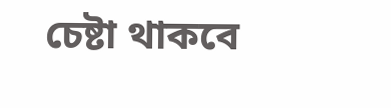চেষ্টা থাকবে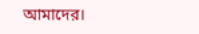আমাদের।